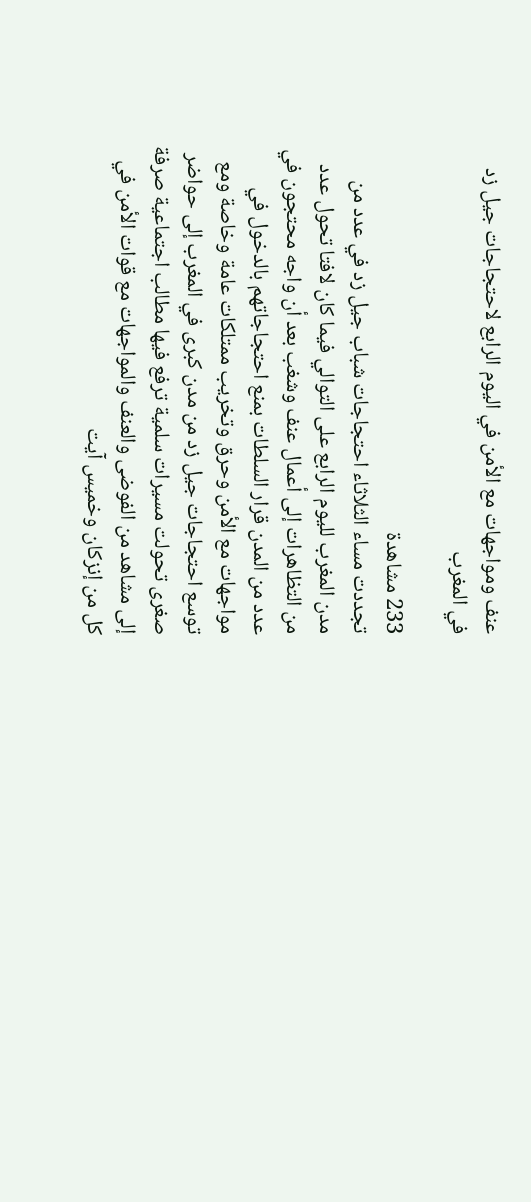عنف ومواجهات مع الأمن في اليوم الرابع لاحتجاجات جيل زد في المغرب

233 مشاهدة
تجددت مساء الثلاثاء احتجاجات شباب جيل زد في عدد من مدن المغرب لليوم الرابع على التوالي فيما كان لافتا تحول عدد من التظاهرات إلى أعمال عنف وشغب بعد أن واجه محتجون في عدد من المدن قرار السلطات بمنع احتجاجاتهم بالدخول في مواجهات مع الأمن وحرق وتخريب ممتلكات عامة وخاصة ومع توسع احتجاجات جيل زد من مدن كبرى في المغرب إلى حواضر صغرى تحولت مسيرات سلمية ترفع فيها مطالب اجتماعية صرفة إلى مشاهد من الفوضى والعنف والمواجهات مع قوات الأمن في كل من إنزكان وخميس آيت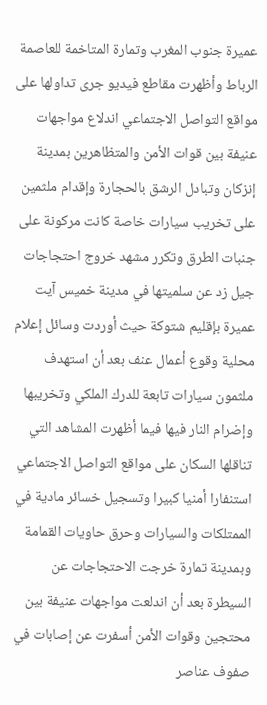عميرة جنوب المغرب وتمارة المتاخمة للعاصمة الرباط وأظهرت مقاطع فيديو جرى تداولها على مواقع التواصل الاجتماعي اندلاع مواجهات عنيفة بين قوات الأمن والمتظاهرين بمدينة إنزكان وتبادل الرشق بالحجارة وإقدام ملثمين على تخريب سيارات خاصة كانت مركونة على جنبات الطرق وتكرر مشهد خروج احتجاجات جيل زد عن سلميتها في مدينة خميس آيت عميرة بإقليم شتوكة حيث أوردت وسائل إعلام محلية وقوع أعمال عنف بعد أن استهدف ملثمون سيارات تابعة للدرك الملكي وتخريبها وإضرام النار فيها فيما أظهرت المشاهد التي تناقلها السكان على مواقع التواصل الاجتماعي استنفارا أمنيا كبيرا وتسجيل خسائر مادية في الممتلكات والسيارات وحرق حاويات القمامة وبمدينة تمارة خرجت الاحتجاجات عن السيطرة بعد أن اندلعت مواجهات عنيفة بين محتجين وقوات الأمن أسفرت عن إصابات في صفوف عناصر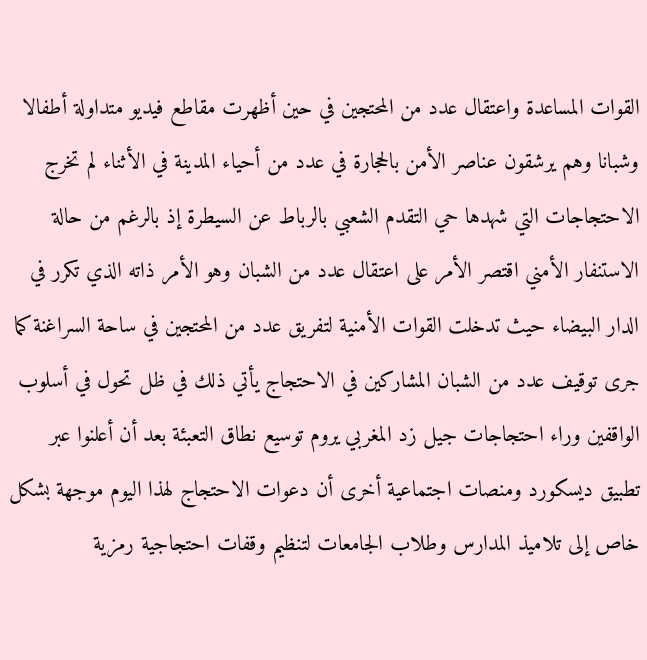القوات المساعدة واعتقال عدد من المحتجين في حين أظهرت مقاطع فيديو متداولة أطفالا وشبانا وهم يرشقون عناصر الأمن بالحجارة في عدد من أحياء المدينة في الأثناء لم تخرج الاحتجاجات التي شهدها حي التقدم الشعبي بالرباط عن السيطرة إذ بالرغم من حالة الاستنفار الأمني اقتصر الأمر على اعتقال عدد من الشبان وهو الأمر ذاته الذي تكرر في الدار البيضاء حيث تدخلت القوات الأمنية لتفريق عدد من المحتجين في ساحة السراغنة كما جرى توقيف عدد من الشبان المشاركين في الاحتجاج يأتي ذلك في ظل تحول في أسلوب الواقفين وراء احتجاجات جيل زد المغربي يروم توسيع نطاق التعبئة بعد أن أعلنوا عبر تطبيق ديسكورد ومنصات اجتماعية أخرى أن دعوات الاحتجاج لهذا اليوم موجهة بشكل خاص إلى تلاميذ المدارس وطلاب الجامعات لتنظيم وقفات احتجاجية رمزية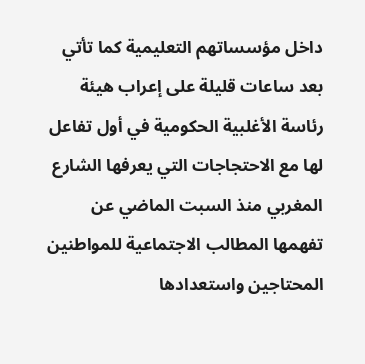داخل مؤسساتهم التعليمية كما تأتي بعد ساعات قليلة على إعراب هيئة رئاسة الأغلبية الحكومية في أول تفاعل لها مع الاحتجاجات التي يعرفها الشارع المغربي منذ السبت الماضي عن تفهمها المطالب الاجتماعية للمواطنين المحتاجين واستعدادها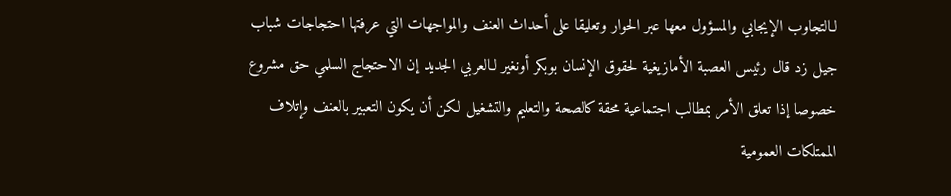لـالتجاوب الإيجابي والمسؤول معها عبر الحوار وتعليقا على أحداث العنف والمواجهات التي عرفتها احتجاجات شباب جيل زد قال رئيس العصبة الأمازيغية لحقوق الإنسان بوبكر أونغير لـالعربي الجديد إن الاحتجاج السلمي حق مشروع خصوصا إذا تعلق الأمر بمطالب اجتماعية محقة كالصحة والتعليم والتشغيل لكن أن يكون التعبير بالعنف وإتلاف الممتلكات العمومية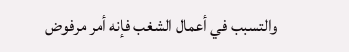والتسبب في أعمال الشغب فإنه أمر مرفوض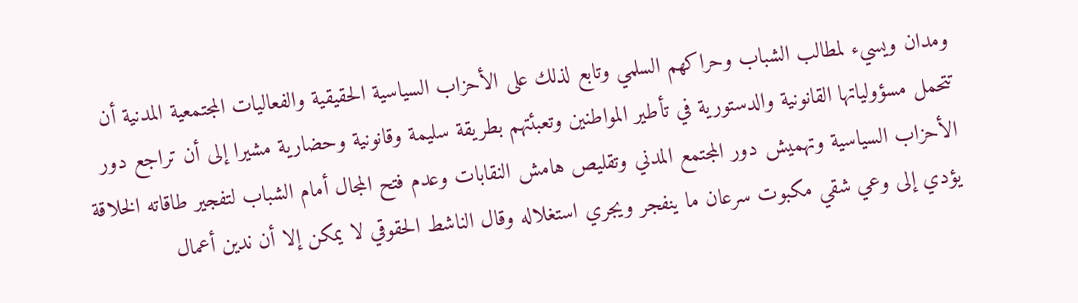ومدان ويسيء لمطالب الشباب وحراكهم السلمي وتابع لذلك على الأحزاب السياسية الحقيقية والفعاليات المجتمعية المدنية أن تتحمل مسؤولياتها القانونية والدستورية في تأطير المواطنين وتعبئتهم بطريقة سليمة وقانونية وحضارية مشيرا إلى أن تراجع دور الأحزاب السياسية وتهميش دور المجتمع المدني وتقليص هامش النقابات وعدم فتح المجال أمام الشباب لتفجير طاقاته الخلاقة يؤدي إلى وعي شقي مكبوت سرعان ما ينفجر ويجري استغلاله وقال الناشط الحقوقي لا يمكن إلا أن ندين أعمال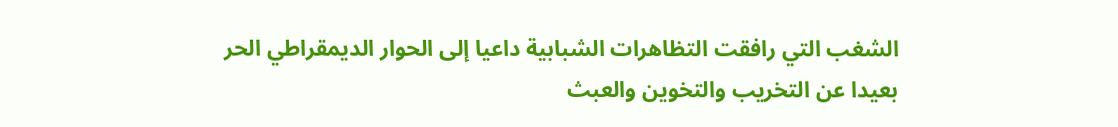الشغب التي رافقت التظاهرات الشبابية داعيا إلى الحوار الديمقراطي الحر بعيدا عن التخريب والتخوين والعبث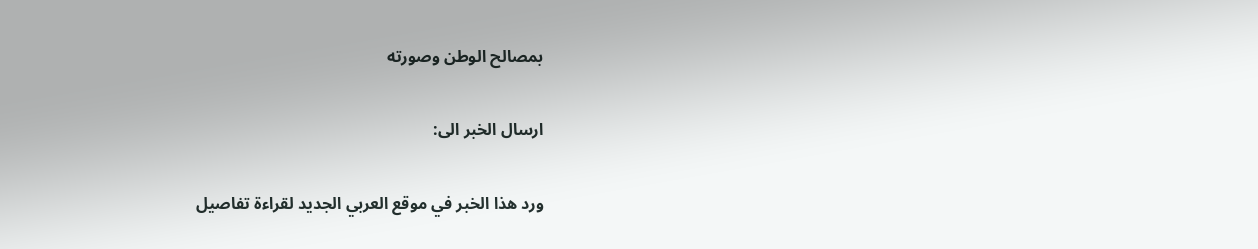بمصالح الوطن وصورته

ارسال الخبر الى:

ورد هذا الخبر في موقع العربي الجديد لقراءة تفاصيل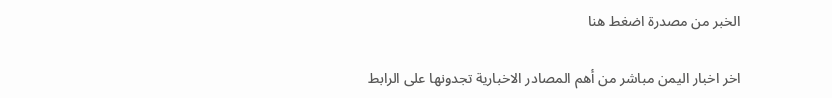الخبر من مصدرة اضغط هنا

اخر اخبار اليمن مباشر من أهم المصادر الاخبارية تجدونها على الرابط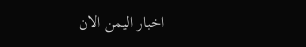اخبار اليمن الان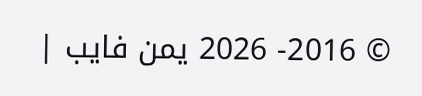© 2016- 2026 يمن فايب |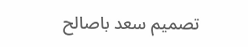تصميم سعد باصالح